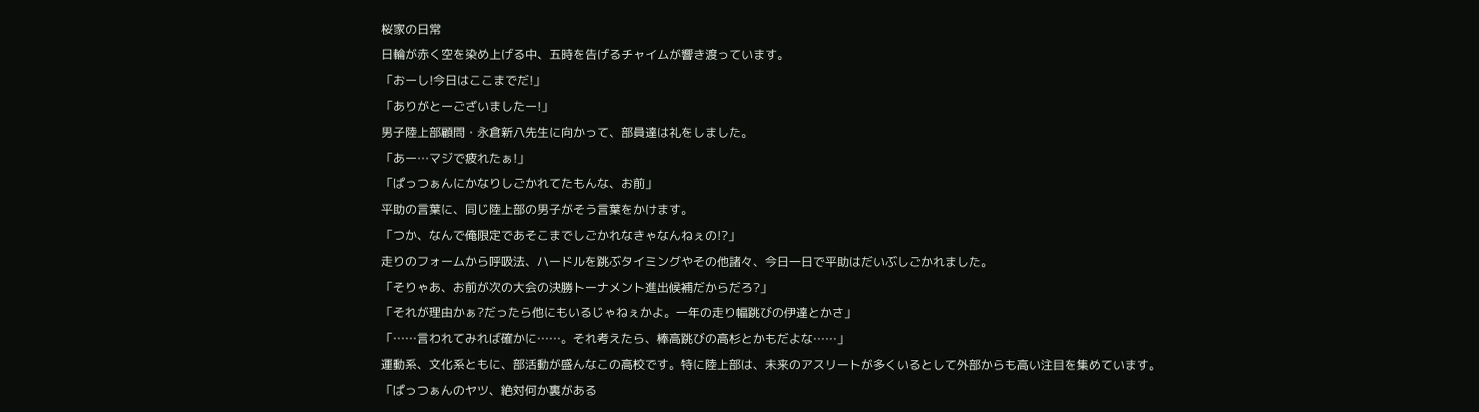桜家の日常
日輪が赤く空を染め上げる中、五時を告げるチャイムが響き渡っています。
「おーし!今日はここまでだ!」
「ありがとーございましたー!」
男子陸上部顧問・永倉新八先生に向かって、部員達は礼をしました。
「あー…マジで疲れたぁ!」
「ぱっつぁんにかなりしごかれてたもんな、お前」
平助の言葉に、同じ陸上部の男子がそう言葉をかけます。
「つか、なんで俺限定であそこまでしごかれなきゃなんねぇの!?」
走りのフォームから呼吸法、ハードルを跳ぶタイミングやその他諸々、今日一日で平助はだいぶしごかれました。
「そりゃあ、お前が次の大会の決勝トーナメント進出候補だからだろ?」
「それが理由かぁ?だったら他にもいるじゃねぇかよ。一年の走り幅跳びの伊達とかさ」
「……言われてみれば確かに……。それ考えたら、棒高跳びの高杉とかもだよな……」
運動系、文化系ともに、部活動が盛んなこの高校です。特に陸上部は、未来のアスリートが多くいるとして外部からも高い注目を集めています。
「ぱっつぁんのヤツ、絶対何か裏がある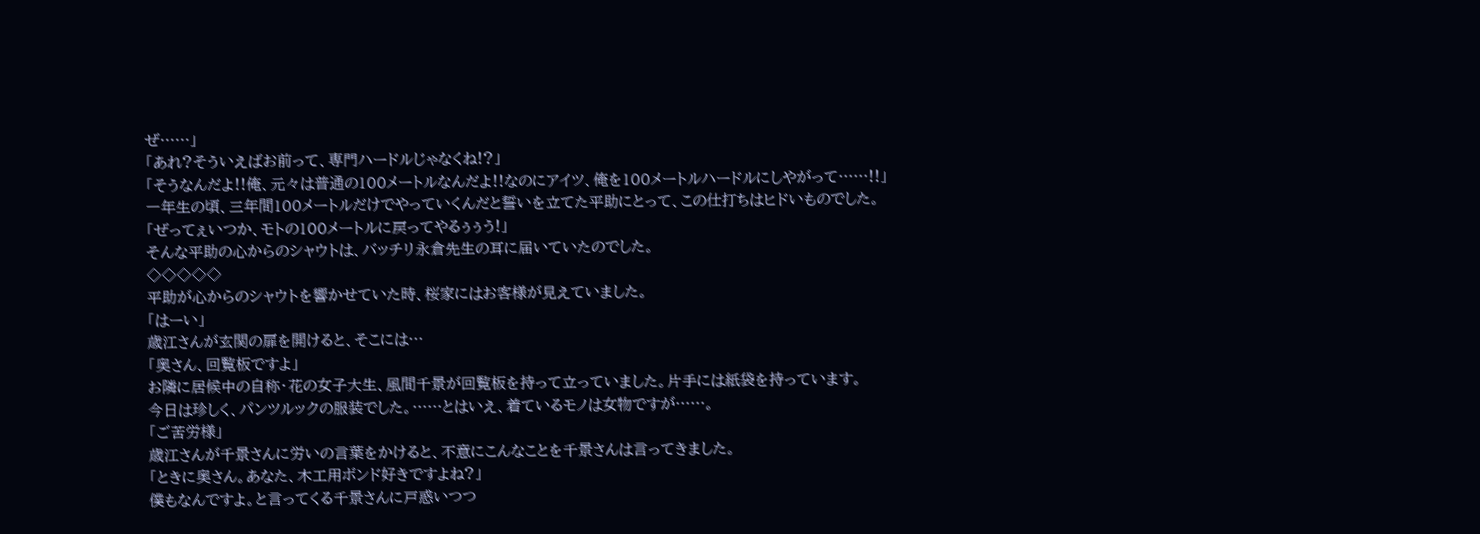ぜ……」
「あれ?そういえばお前って、専門ハードルじゃなくね!?」
「そうなんだよ!!俺、元々は普通の100メートルなんだよ!!なのにアイツ、俺を100メートルハードルにしやがって……!!」
一年生の頃、三年間100メートルだけでやっていくんだと誓いを立てた平助にとって、この仕打ちはヒドいものでした。
「ぜってぇいつか、モトの100メートルに戻ってやるぅぅう!」
そんな平助の心からのシャウトは、バッチリ永倉先生の耳に届いていたのでした。
◇◇◇◇◇
平助が心からのシャウトを響かせていた時、桜家にはお客様が見えていました。
「はーい」
歳江さんが玄関の扉を開けると、そこには…
「奥さん、回覧板ですよ」
お隣に居候中の自称・花の女子大生、風間千景が回覧板を持って立っていました。片手には紙袋を持っています。
今日は珍しく、パンツルックの服装でした。……とはいえ、着ているモノは女物ですが……。
「ご苦労様」
歳江さんが千景さんに労いの言葉をかけると、不意にこんなことを千景さんは言ってきました。
「ときに奥さん。あなた、木工用ボンド好きですよね?」
僕もなんですよ。と言ってくる千景さんに戸惑いつつ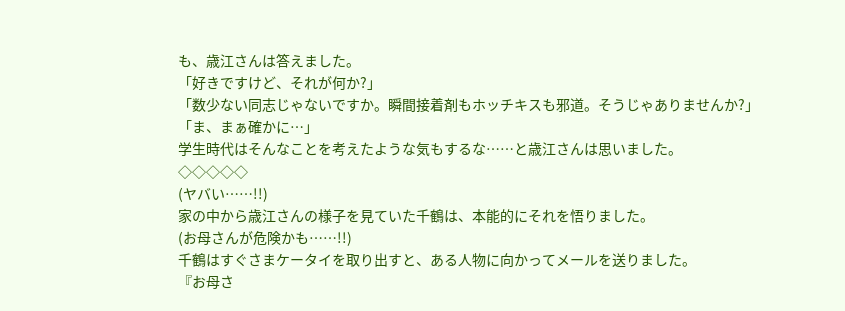も、歳江さんは答えました。
「好きですけど、それが何か?」
「数少ない同志じゃないですか。瞬間接着剤もホッチキスも邪道。そうじゃありませんか?」
「ま、まぁ確かに…」
学生時代はそんなことを考えたような気もするな……と歳江さんは思いました。
◇◇◇◇◇
(ヤバい……!!)
家の中から歳江さんの様子を見ていた千鶴は、本能的にそれを悟りました。
(お母さんが危険かも……!!)
千鶴はすぐさまケータイを取り出すと、ある人物に向かってメールを送りました。
『お母さ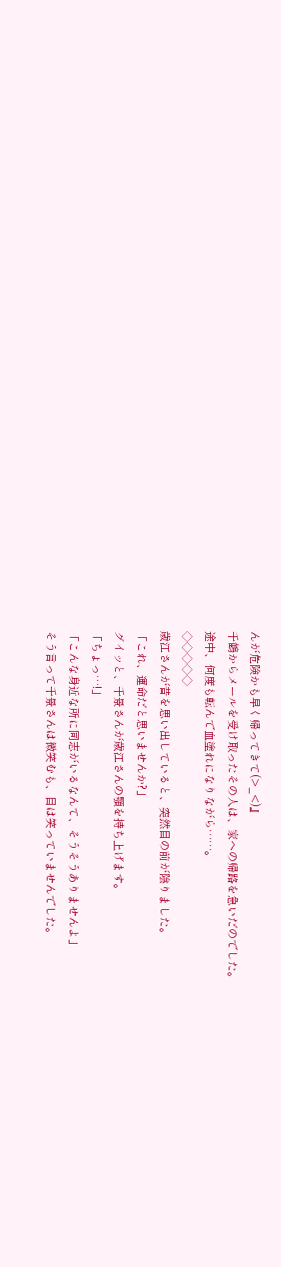んが危険かも早く帰ってきて(>_<)』
千鶴からメールを受け取ったその人は、家への帰路を急いだのでした。
途中、何度も転んで血塗れになりながら……。
◇◇◇◇◇
歳江さんが昔を思い出していると、突然目の前が陰りました。
「これ、運命だと思いませんか?」
グイッと、千景さんが歳江さんの顎を持ち上げます。
「ちょっ…!」
「こんな身近な所に同志がいるなんて、そうそうありませんよ」
そう言って千景さんは微笑むも、目は笑っていませんでした。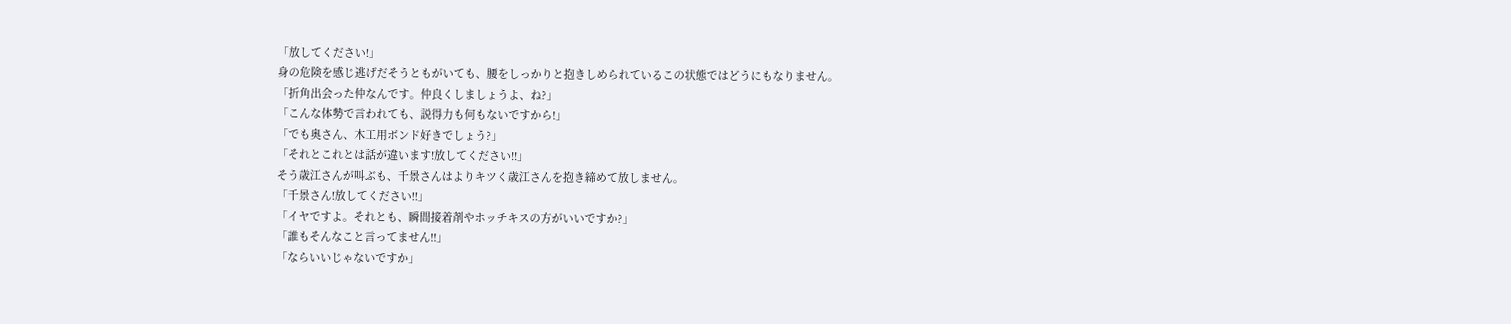「放してください!」
身の危険を感じ逃げだそうともがいても、腰をしっかりと抱きしめられているこの状態ではどうにもなりません。
「折角出会った仲なんです。仲良くしましょうよ、ね?」
「こんな体勢で言われても、説得力も何もないですから!」
「でも奥さん、木工用ボンド好きでしょう?」
「それとこれとは話が違います!放してください!!」
そう歳江さんが叫ぶも、千景さんはよりキツく歳江さんを抱き締めて放しません。
「千景さん!放してください!!」
「イヤですよ。それとも、瞬間接着剤やホッチキスの方がいいですか?」
「誰もそんなこと言ってません!!」
「ならいいじゃないですか」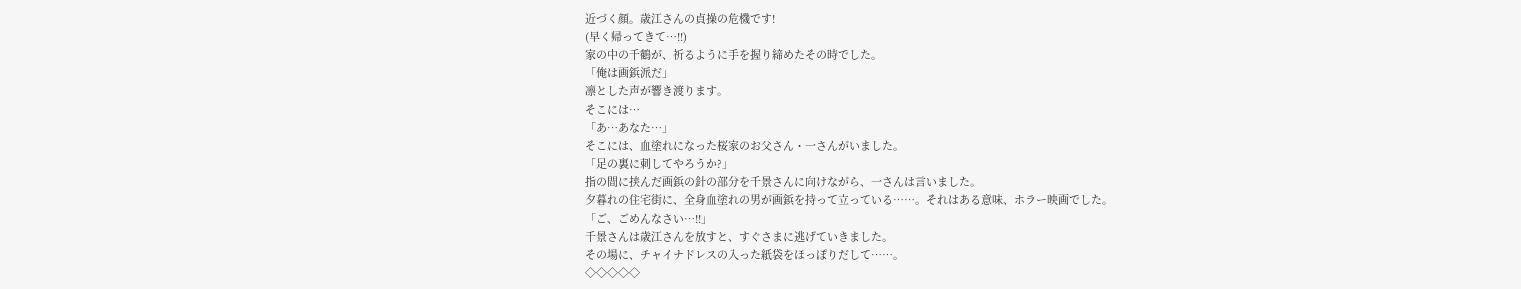近づく顔。歳江さんの貞操の危機です!
(早く帰ってきて…!!)
家の中の千鶴が、祈るように手を握り締めたその時でした。
「俺は画鋲派だ」
凛とした声が響き渡ります。
そこには…
「あ…あなた…」
そこには、血塗れになった桜家のお父さん・一さんがいました。
「足の裏に刺してやろうか?」
指の間に挟んだ画鋲の針の部分を千景さんに向けながら、一さんは言いました。
夕暮れの住宅街に、全身血塗れの男が画鋲を持って立っている……。それはある意味、ホラー映画でした。
「ご、ごめんなさい…!!」
千景さんは歳江さんを放すと、すぐさまに逃げていきました。
その場に、チャイナドレスの入った紙袋をほっぽりだして……。
◇◇◇◇◇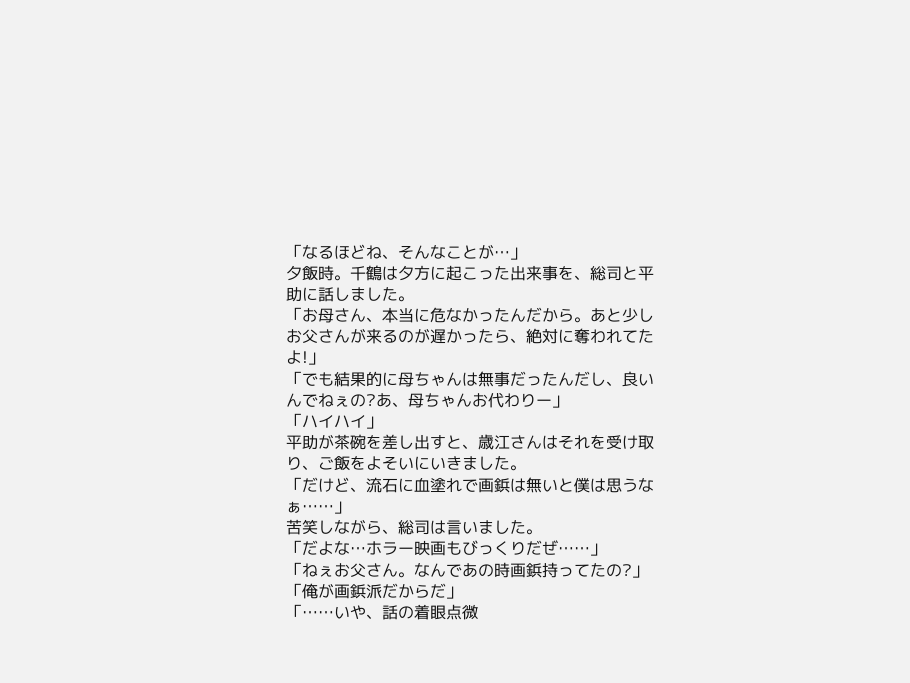「なるほどね、そんなことが…」
夕飯時。千鶴は夕方に起こった出来事を、総司と平助に話しました。
「お母さん、本当に危なかったんだから。あと少しお父さんが来るのが遅かったら、絶対に奪われてたよ!」
「でも結果的に母ちゃんは無事だったんだし、良いんでねぇの?あ、母ちゃんお代わりー」
「ハイハイ」
平助が茶碗を差し出すと、歳江さんはそれを受け取り、ご飯をよそいにいきました。
「だけど、流石に血塗れで画鋲は無いと僕は思うなぁ……」
苦笑しながら、総司は言いました。
「だよな…ホラー映画もびっくりだぜ……」
「ねぇお父さん。なんであの時画鋲持ってたの?」
「俺が画鋲派だからだ」
「……いや、話の着眼点微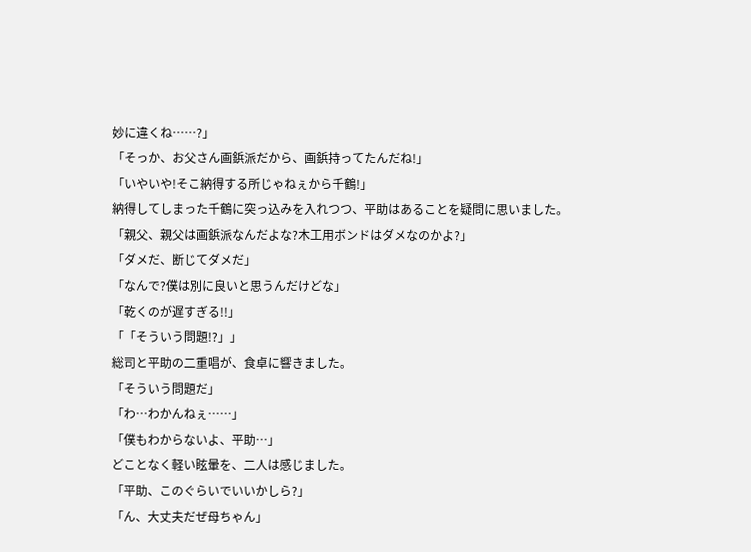妙に違くね……?」
「そっか、お父さん画鋲派だから、画鋲持ってたんだね!」
「いやいや!そこ納得する所じゃねぇから千鶴!」
納得してしまった千鶴に突っ込みを入れつつ、平助はあることを疑問に思いました。
「親父、親父は画鋲派なんだよな?木工用ボンドはダメなのかよ?」
「ダメだ、断じてダメだ」
「なんで?僕は別に良いと思うんだけどな」
「乾くのが遅すぎる!!」
「「そういう問題!?」」
総司と平助の二重唱が、食卓に響きました。
「そういう問題だ」
「わ…わかんねぇ……」
「僕もわからないよ、平助…」
どことなく軽い眩暈を、二人は感じました。
「平助、このぐらいでいいかしら?」
「ん、大丈夫だぜ母ちゃん」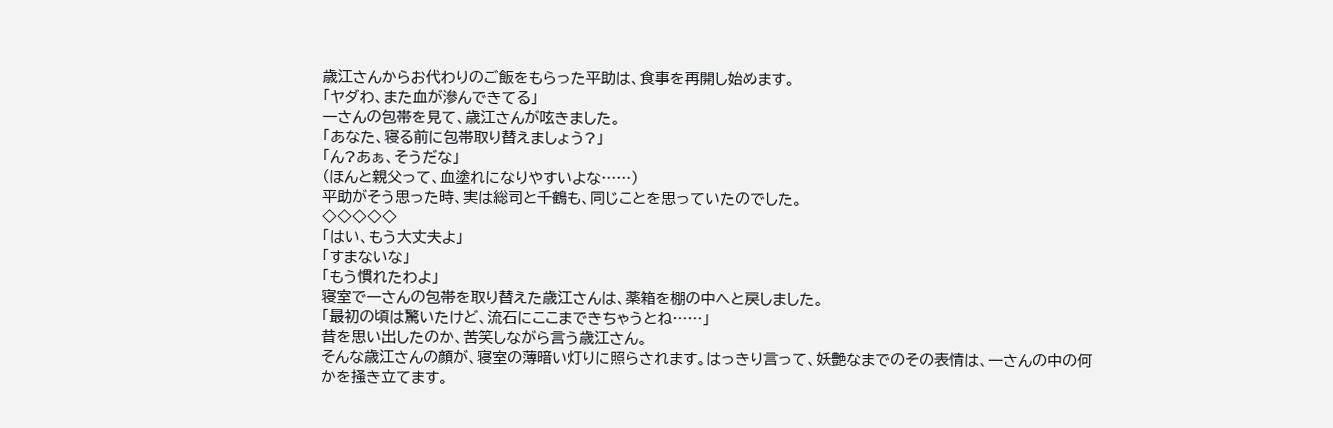歳江さんからお代わりのご飯をもらった平助は、食事を再開し始めます。
「ヤダわ、また血が滲んできてる」
一さんの包帯を見て、歳江さんが呟きました。
「あなた、寝る前に包帯取り替えましょう?」
「ん?あぁ、そうだな」
(ほんと親父って、血塗れになりやすいよな……)
平助がそう思った時、実は総司と千鶴も、同じことを思っていたのでした。
◇◇◇◇◇
「はい、もう大丈夫よ」
「すまないな」
「もう慣れたわよ」
寝室で一さんの包帯を取り替えた歳江さんは、薬箱を棚の中へと戻しました。
「最初の頃は驚いたけど、流石にここまできちゃうとね……」
昔を思い出したのか、苦笑しながら言う歳江さん。
そんな歳江さんの顔が、寝室の薄暗い灯りに照らされます。はっきり言って、妖艶なまでのその表情は、一さんの中の何かを掻き立てます。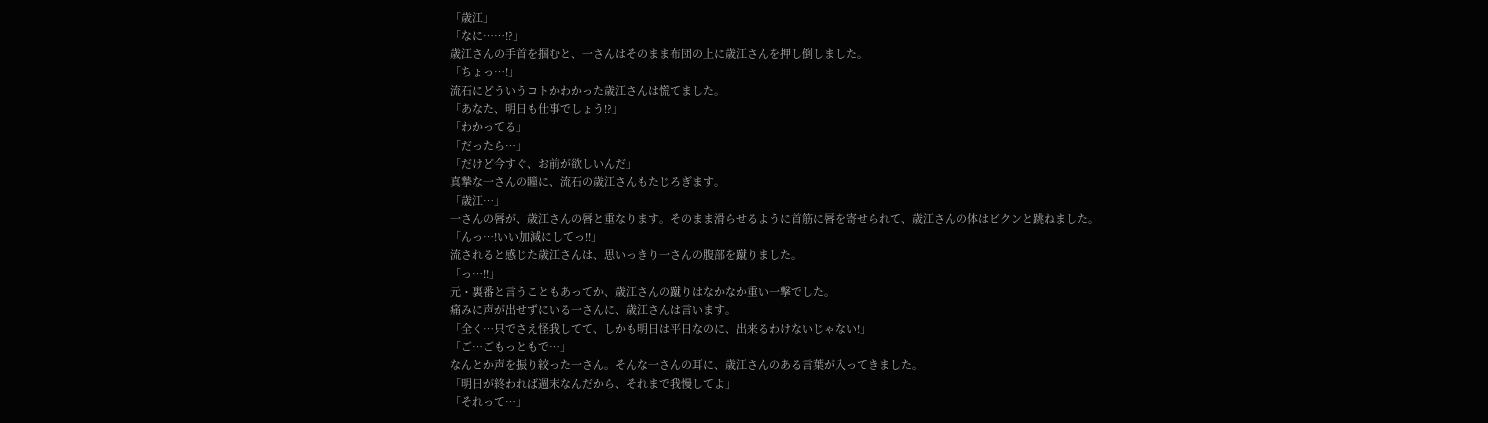「歳江」
「なに……!?」
歳江さんの手首を掴むと、一さんはそのまま布団の上に歳江さんを押し倒しました。
「ちょっ…!」
流石にどういうコトかわかった歳江さんは慌てました。
「あなた、明日も仕事でしょう!?」
「わかってる」
「だったら…」
「だけど今すぐ、お前が欲しいんだ」
真摯な一さんの瞳に、流石の歳江さんもたじろぎます。
「歳江…」
一さんの唇が、歳江さんの唇と重なります。そのまま滑らせるように首筋に唇を寄せられて、歳江さんの体はビクンと跳ねました。
「んっ…!いい加減にしてっ!!」
流されると感じた歳江さんは、思いっきり一さんの腹部を蹴りました。
「っ…!!」
元・裏番と言うこともあってか、歳江さんの蹴りはなかなか重い一撃でした。
痛みに声が出せずにいる一さんに、歳江さんは言います。
「全く…只でさえ怪我してて、しかも明日は平日なのに、出来るわけないじゃない!」
「ご…ごもっともで…」
なんとか声を振り絞った一さん。そんな一さんの耳に、歳江さんのある言葉が入ってきました。
「明日が終われば週末なんだから、それまで我慢してよ」
「それって…」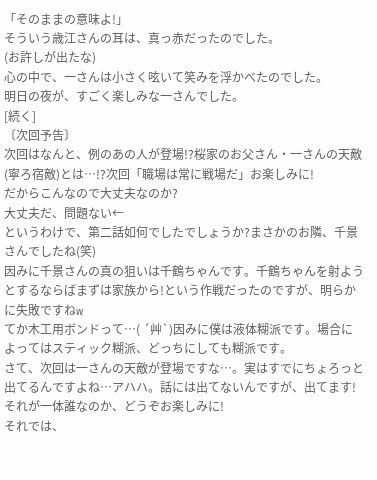「そのままの意味よ!」
そういう歳江さんの耳は、真っ赤だったのでした。
(お許しが出たな)
心の中で、一さんは小さく呟いて笑みを浮かべたのでした。
明日の夜が、すごく楽しみな一さんでした。
[続く]
〔次回予告〕
次回はなんと、例のあの人が登場!?桜家のお父さん・一さんの天敵(寧ろ宿敵)とは…!?次回「職場は常に戦場だ」お楽しみに!
だからこんなので大丈夫なのか?
大丈夫だ、問題ない←
というわけで、第二話如何でしたでしょうか?まさかのお隣、千景さんでしたね(笑)
因みに千景さんの真の狙いは千鶴ちゃんです。千鶴ちゃんを射ようとするならばまずは家族から!という作戦だったのですが、明らかに失敗ですねw
てか木工用ボンドって…( ´艸`)因みに僕は液体糊派です。場合によってはスティック糊派、どっちにしても糊派です。
さて、次回は一さんの天敵が登場ですな…。実はすでにちょろっと出てるんですよね…アハハ。話には出てないんですが、出てます!
それが一体誰なのか、どうぞお楽しみに!
それでは、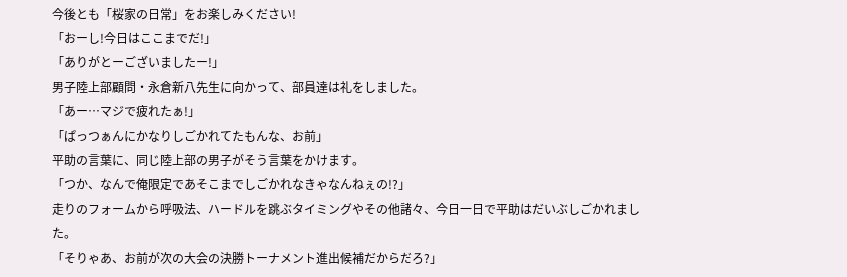今後とも「桜家の日常」をお楽しみください!
「おーし!今日はここまでだ!」
「ありがとーございましたー!」
男子陸上部顧問・永倉新八先生に向かって、部員達は礼をしました。
「あー…マジで疲れたぁ!」
「ぱっつぁんにかなりしごかれてたもんな、お前」
平助の言葉に、同じ陸上部の男子がそう言葉をかけます。
「つか、なんで俺限定であそこまでしごかれなきゃなんねぇの!?」
走りのフォームから呼吸法、ハードルを跳ぶタイミングやその他諸々、今日一日で平助はだいぶしごかれました。
「そりゃあ、お前が次の大会の決勝トーナメント進出候補だからだろ?」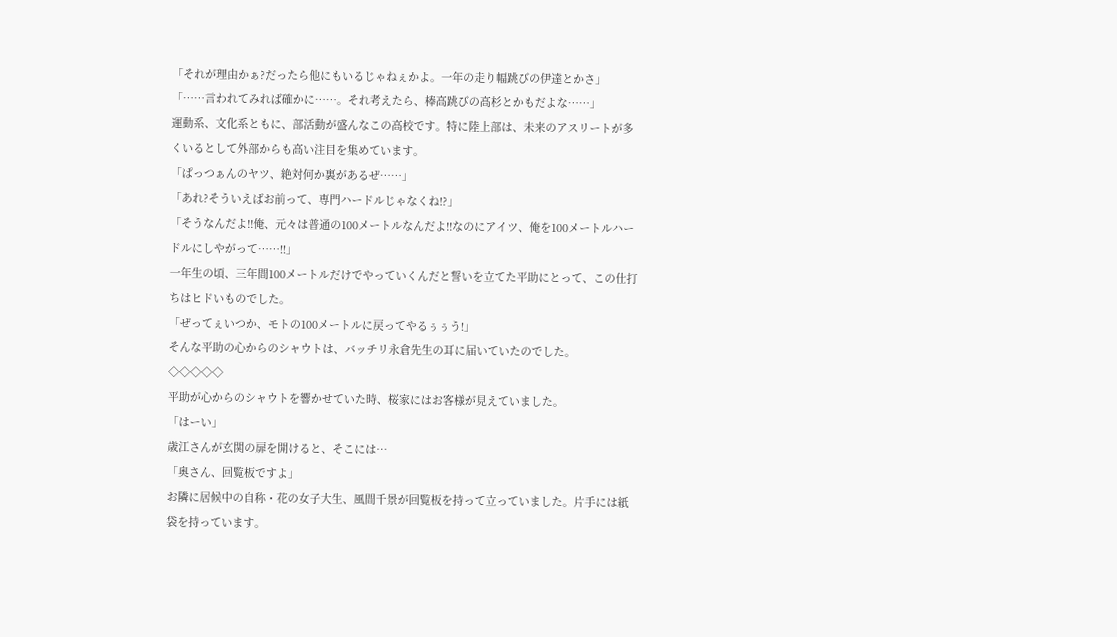「それが理由かぁ?だったら他にもいるじゃねぇかよ。一年の走り幅跳びの伊達とかさ」
「……言われてみれば確かに……。それ考えたら、棒高跳びの高杉とかもだよな……」
運動系、文化系ともに、部活動が盛んなこの高校です。特に陸上部は、未来のアスリートが多くいるとして外部からも高い注目を集めています。
「ぱっつぁんのヤツ、絶対何か裏があるぜ……」
「あれ?そういえばお前って、専門ハードルじゃなくね!?」
「そうなんだよ!!俺、元々は普通の100メートルなんだよ!!なのにアイツ、俺を100メートルハードルにしやがって……!!」
一年生の頃、三年間100メートルだけでやっていくんだと誓いを立てた平助にとって、この仕打ちはヒドいものでした。
「ぜってぇいつか、モトの100メートルに戻ってやるぅぅう!」
そんな平助の心からのシャウトは、バッチリ永倉先生の耳に届いていたのでした。
◇◇◇◇◇
平助が心からのシャウトを響かせていた時、桜家にはお客様が見えていました。
「はーい」
歳江さんが玄関の扉を開けると、そこには…
「奥さん、回覧板ですよ」
お隣に居候中の自称・花の女子大生、風間千景が回覧板を持って立っていました。片手には紙袋を持っています。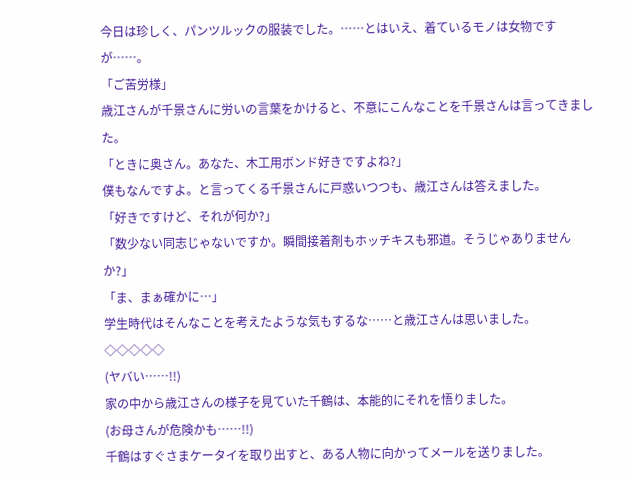今日は珍しく、パンツルックの服装でした。……とはいえ、着ているモノは女物ですが……。
「ご苦労様」
歳江さんが千景さんに労いの言葉をかけると、不意にこんなことを千景さんは言ってきました。
「ときに奥さん。あなた、木工用ボンド好きですよね?」
僕もなんですよ。と言ってくる千景さんに戸惑いつつも、歳江さんは答えました。
「好きですけど、それが何か?」
「数少ない同志じゃないですか。瞬間接着剤もホッチキスも邪道。そうじゃありませんか?」
「ま、まぁ確かに…」
学生時代はそんなことを考えたような気もするな……と歳江さんは思いました。
◇◇◇◇◇
(ヤバい……!!)
家の中から歳江さんの様子を見ていた千鶴は、本能的にそれを悟りました。
(お母さんが危険かも……!!)
千鶴はすぐさまケータイを取り出すと、ある人物に向かってメールを送りました。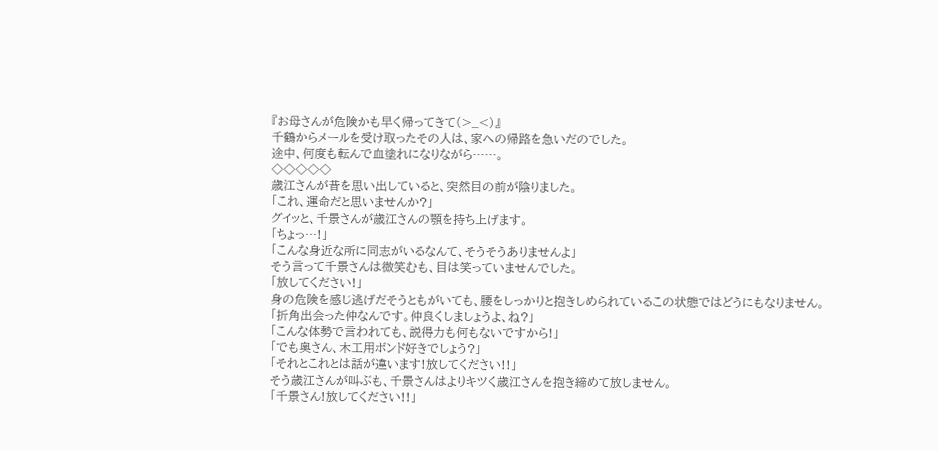『お母さんが危険かも早く帰ってきて(>_<)』
千鶴からメールを受け取ったその人は、家への帰路を急いだのでした。
途中、何度も転んで血塗れになりながら……。
◇◇◇◇◇
歳江さんが昔を思い出していると、突然目の前が陰りました。
「これ、運命だと思いませんか?」
グイッと、千景さんが歳江さんの顎を持ち上げます。
「ちょっ…!」
「こんな身近な所に同志がいるなんて、そうそうありませんよ」
そう言って千景さんは微笑むも、目は笑っていませんでした。
「放してください!」
身の危険を感じ逃げだそうともがいても、腰をしっかりと抱きしめられているこの状態ではどうにもなりません。
「折角出会った仲なんです。仲良くしましょうよ、ね?」
「こんな体勢で言われても、説得力も何もないですから!」
「でも奥さん、木工用ボンド好きでしょう?」
「それとこれとは話が違います!放してください!!」
そう歳江さんが叫ぶも、千景さんはよりキツく歳江さんを抱き締めて放しません。
「千景さん!放してください!!」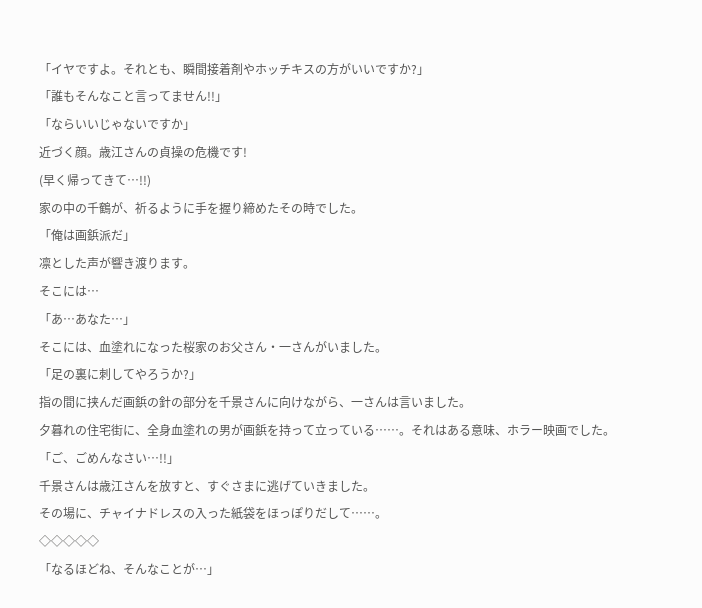「イヤですよ。それとも、瞬間接着剤やホッチキスの方がいいですか?」
「誰もそんなこと言ってません!!」
「ならいいじゃないですか」
近づく顔。歳江さんの貞操の危機です!
(早く帰ってきて…!!)
家の中の千鶴が、祈るように手を握り締めたその時でした。
「俺は画鋲派だ」
凛とした声が響き渡ります。
そこには…
「あ…あなた…」
そこには、血塗れになった桜家のお父さん・一さんがいました。
「足の裏に刺してやろうか?」
指の間に挟んだ画鋲の針の部分を千景さんに向けながら、一さんは言いました。
夕暮れの住宅街に、全身血塗れの男が画鋲を持って立っている……。それはある意味、ホラー映画でした。
「ご、ごめんなさい…!!」
千景さんは歳江さんを放すと、すぐさまに逃げていきました。
その場に、チャイナドレスの入った紙袋をほっぽりだして……。
◇◇◇◇◇
「なるほどね、そんなことが…」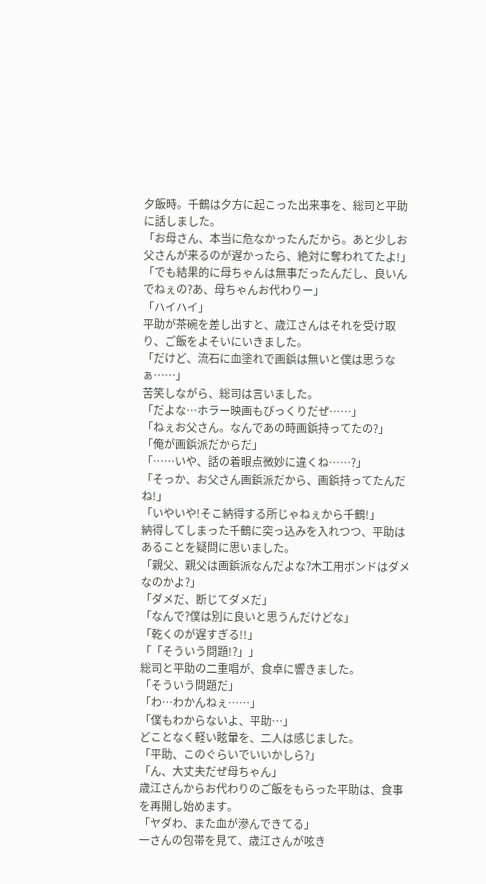夕飯時。千鶴は夕方に起こった出来事を、総司と平助に話しました。
「お母さん、本当に危なかったんだから。あと少しお父さんが来るのが遅かったら、絶対に奪われてたよ!」
「でも結果的に母ちゃんは無事だったんだし、良いんでねぇの?あ、母ちゃんお代わりー」
「ハイハイ」
平助が茶碗を差し出すと、歳江さんはそれを受け取り、ご飯をよそいにいきました。
「だけど、流石に血塗れで画鋲は無いと僕は思うなぁ……」
苦笑しながら、総司は言いました。
「だよな…ホラー映画もびっくりだぜ……」
「ねぇお父さん。なんであの時画鋲持ってたの?」
「俺が画鋲派だからだ」
「……いや、話の着眼点微妙に違くね……?」
「そっか、お父さん画鋲派だから、画鋲持ってたんだね!」
「いやいや!そこ納得する所じゃねぇから千鶴!」
納得してしまった千鶴に突っ込みを入れつつ、平助はあることを疑問に思いました。
「親父、親父は画鋲派なんだよな?木工用ボンドはダメなのかよ?」
「ダメだ、断じてダメだ」
「なんで?僕は別に良いと思うんだけどな」
「乾くのが遅すぎる!!」
「「そういう問題!?」」
総司と平助の二重唱が、食卓に響きました。
「そういう問題だ」
「わ…わかんねぇ……」
「僕もわからないよ、平助…」
どことなく軽い眩暈を、二人は感じました。
「平助、このぐらいでいいかしら?」
「ん、大丈夫だぜ母ちゃん」
歳江さんからお代わりのご飯をもらった平助は、食事を再開し始めます。
「ヤダわ、また血が滲んできてる」
一さんの包帯を見て、歳江さんが呟き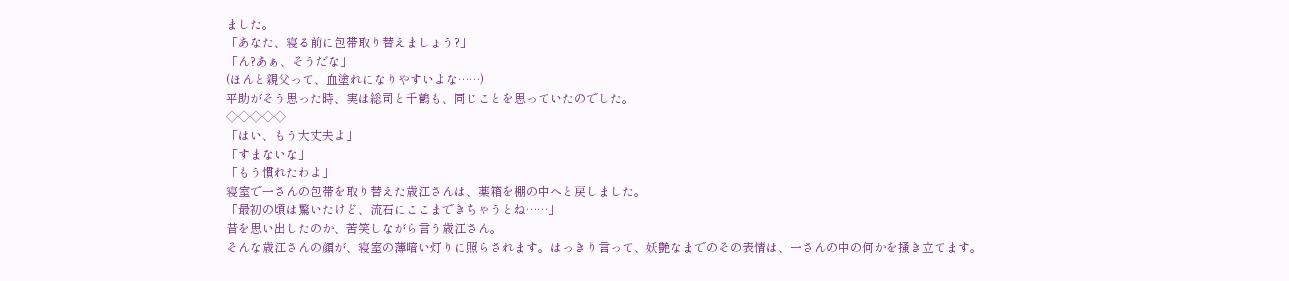ました。
「あなた、寝る前に包帯取り替えましょう?」
「ん?あぁ、そうだな」
(ほんと親父って、血塗れになりやすいよな……)
平助がそう思った時、実は総司と千鶴も、同じことを思っていたのでした。
◇◇◇◇◇
「はい、もう大丈夫よ」
「すまないな」
「もう慣れたわよ」
寝室で一さんの包帯を取り替えた歳江さんは、薬箱を棚の中へと戻しました。
「最初の頃は驚いたけど、流石にここまできちゃうとね……」
昔を思い出したのか、苦笑しながら言う歳江さん。
そんな歳江さんの顔が、寝室の薄暗い灯りに照らされます。はっきり言って、妖艶なまでのその表情は、一さんの中の何かを掻き立てます。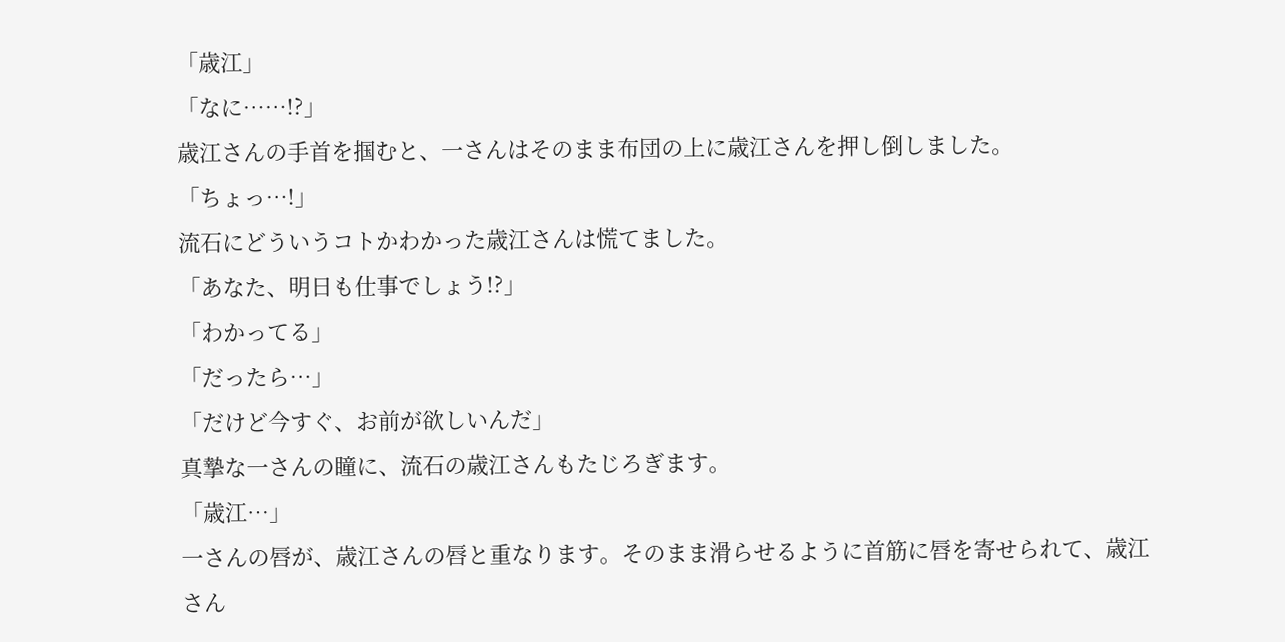「歳江」
「なに……!?」
歳江さんの手首を掴むと、一さんはそのまま布団の上に歳江さんを押し倒しました。
「ちょっ…!」
流石にどういうコトかわかった歳江さんは慌てました。
「あなた、明日も仕事でしょう!?」
「わかってる」
「だったら…」
「だけど今すぐ、お前が欲しいんだ」
真摯な一さんの瞳に、流石の歳江さんもたじろぎます。
「歳江…」
一さんの唇が、歳江さんの唇と重なります。そのまま滑らせるように首筋に唇を寄せられて、歳江さん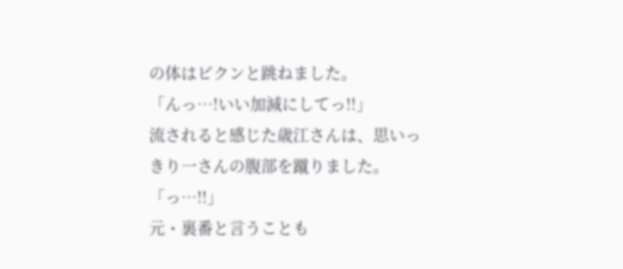の体はビクンと跳ねました。
「んっ…!いい加減にしてっ!!」
流されると感じた歳江さんは、思いっきり一さんの腹部を蹴りました。
「っ…!!」
元・裏番と言うことも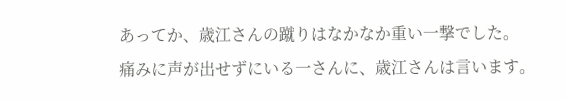あってか、歳江さんの蹴りはなかなか重い一撃でした。
痛みに声が出せずにいる一さんに、歳江さんは言います。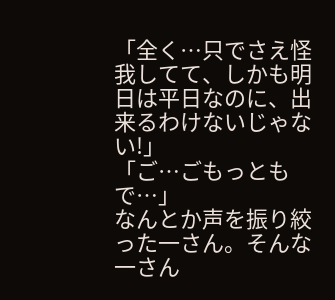「全く…只でさえ怪我してて、しかも明日は平日なのに、出来るわけないじゃない!」
「ご…ごもっともで…」
なんとか声を振り絞った一さん。そんな一さん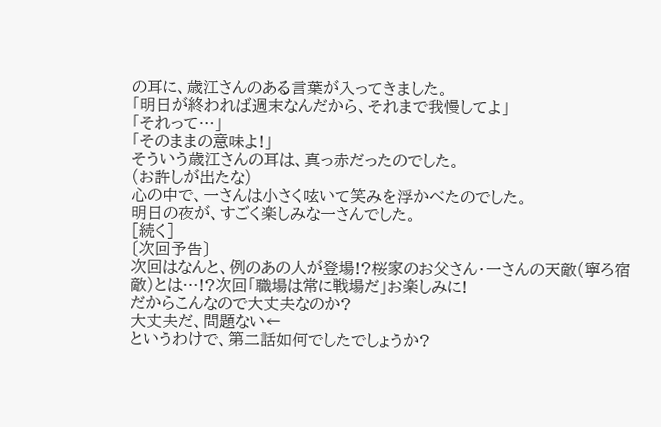の耳に、歳江さんのある言葉が入ってきました。
「明日が終われば週末なんだから、それまで我慢してよ」
「それって…」
「そのままの意味よ!」
そういう歳江さんの耳は、真っ赤だったのでした。
(お許しが出たな)
心の中で、一さんは小さく呟いて笑みを浮かべたのでした。
明日の夜が、すごく楽しみな一さんでした。
[続く]
〔次回予告〕
次回はなんと、例のあの人が登場!?桜家のお父さん・一さんの天敵(寧ろ宿敵)とは…!?次回「職場は常に戦場だ」お楽しみに!
だからこんなので大丈夫なのか?
大丈夫だ、問題ない←
というわけで、第二話如何でしたでしょうか?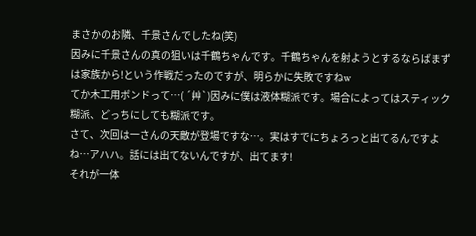まさかのお隣、千景さんでしたね(笑)
因みに千景さんの真の狙いは千鶴ちゃんです。千鶴ちゃんを射ようとするならばまずは家族から!という作戦だったのですが、明らかに失敗ですねw
てか木工用ボンドって…( ´艸`)因みに僕は液体糊派です。場合によってはスティック糊派、どっちにしても糊派です。
さて、次回は一さんの天敵が登場ですな…。実はすでにちょろっと出てるんですよね…アハハ。話には出てないんですが、出てます!
それが一体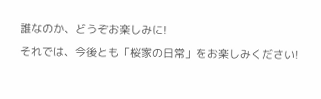誰なのか、どうぞお楽しみに!
それでは、今後とも「桜家の日常」をお楽しみください!